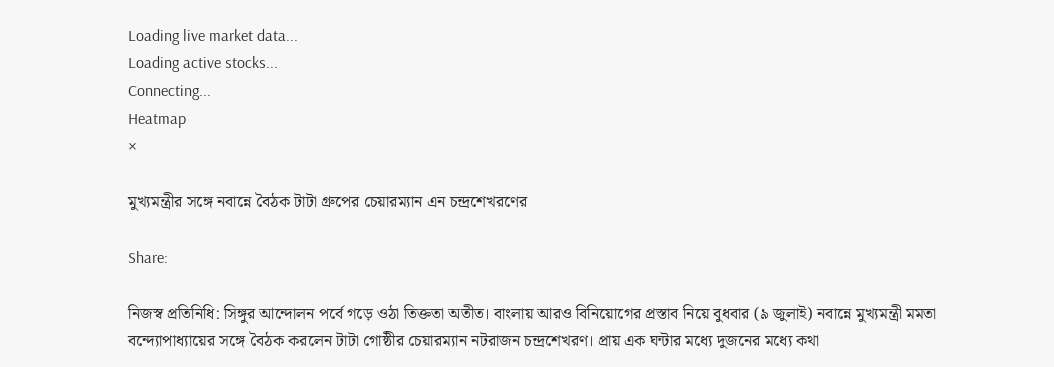Loading live market data...
Loading active stocks...
Connecting...
Heatmap
×

মুখ্যমন্ত্রীর সঙ্গে নবান্নে বৈঠক টাটা গ্রুপের চেয়ারম্যান এন চন্দ্রশেখরণের

Share:

নিজস্ব প্রতিনিধি: সিঙ্গুর আন্দোলন পর্বে গড়ে ওঠা তিক্ততা অতীত। বাংলায় আরও বিনিয়োগের প্রস্তাব নিয়ে বুধবার (৯ জুলাই) নবান্নে মুখ্যমন্ত্রী মমতা বন্দ্যোপাধ্যায়ের সঙ্গে বৈঠক করলেন টাটা গোষ্ঠীর চেয়ারম্যান নটরাজন চন্দ্রশেখরণ। প্রায় এক ঘন্টার মধ্যে দুজনের মধ্যে কথা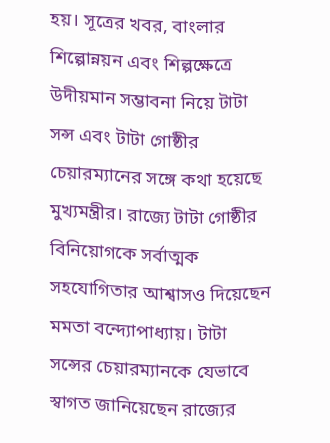হয়। সূত্রের খবর, বাংলার শিল্পোন্নয়ন এবং শিল্পক্ষেত্রে উদীয়মান সম্ভাবনা নিয়ে টাটা সন্স এবং টাটা গোষ্ঠীর চেয়ারম্যানের সঙ্গে কথা হয়েছে মুখ্যমন্ত্রীর। রাজ্যে টাটা গোষ্ঠীর বিনিয়োগকে সর্বাত্মক সহযোগিতার আশ্বাসও দিয়েছেন মমতা বন্দ্যোপাধ্যায়। টাটা সন্সের চেয়ারম্যানকে যেভাবে স্বাগত জানিয়েছেন রাজ্যের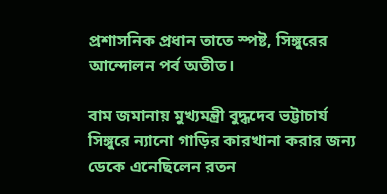প্রশাসনিক প্রধান তাতে স্পষ্ট, সিঙ্গুরের আন্দোলন পর্ব অতীত।

বাম জমানায় মুখ্যমন্ত্রী বুদ্ধদেব ভট্টাচার্য সিঙ্গুরে ন্যানো গাড়ির কারখানা করার জন্য ডেকে এনেছিলেন রতন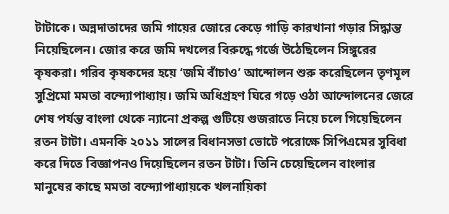টাটাকে। অন্নদাতাদের জমি গায়ের জোরে কেড়ে গাড়ি কারখানা গড়ার সিদ্ধান্ত নিয়েছিলেন। জোর করে জমি দখলের বিরুদ্ধে গর্জে উঠেছিলেন সিঙ্গুরের কৃষকরা। গরিব কৃষকদের হয়ে ‘জমি বাঁচাও’ আন্দোলন শুরু করেছিলেন তৃণমূল সুপ্রিমো মমতা বন্দ্যোপাধ্যায়। জমি অধিগ্রহণ ঘিরে গড়ে ওঠা আন্দোলনের জেরে শেষ পর্যন্ত বাংলা থেকে ন্যানো প্রকল্প গুটিয়ে গুজরাতে নিয়ে চলে গিয়েছিলেন রতন টাটা। এমনকি ২০১১ সালের বিধানসভা ভোটে পরোক্ষে সিপিএমের সুবিধা করে দিতে বিজ্ঞাপনও দিয়েছিলেন রতন টাটা। তিনি চেয়েছিলেন বাংলার মানুষের কাছে মমতা বন্দ্যোপাধ্যায়কে খলনায়িকা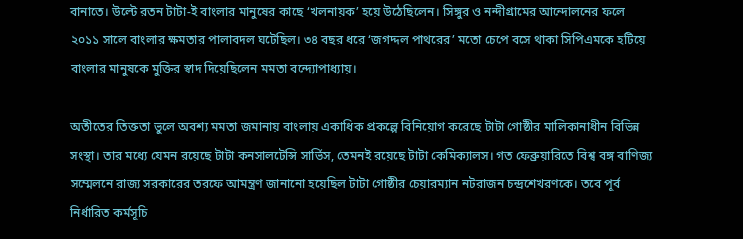বানাতে। উল্টে রতন টাটা-ই বাংলার মানুষের কাছে ‘খলনায়ক’ হয়ে উঠেছিলেন। সিঙ্গুর ও নন্দীগ্রামের আন্দোলনের ফলে ২০১১ সালে বাংলার ক্ষমতার পালাবদল ঘটেছিল। ৩৪ বছর ধরে ‘জগদ্দল পাথরের’ মতো চেপে বসে থাকা সিপিএমকে হটিয়ে বাংলার মানুষকে মুক্তির স্বাদ দিয়েছিলেন মমতা বন্দ্যোপাধ্যায়।

অতীতের তিক্ততা ভুলে অবশ্য মমতা জমানায় বাংলায় একাধিক প্রকল্পে বিনিয়োগ করেছে টাটা গোষ্ঠীর মালিকানাধীন বিভিন্ন সংস্থা। তার মধ্যে যেমন রয়েছে টাটা কনসালটেন্সি সার্ভিস, তেমনই রয়েছে টাটা কেমিক্যালস। গত ফেব্রুয়ারিতে বিশ্ব বঙ্গ বাণিজ্য সম্মেলনে রাজ্য সরকারের তরফে আমন্ত্রণ জানানো হয়েছিল টাটা গোষ্ঠীর চেয়ারম্যান নটরাজন চন্দ্রশেখরণকে। তবে পূর্ব নির্ধারিত কর্মসূচি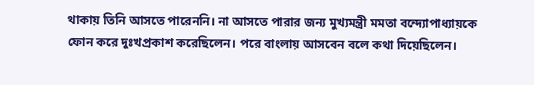থাকায় তিনি আসতে পারেননি। না আসতে পারার জন্য মুখ্যমন্ত্রী মমতা বন্দ্যোপাধ্যায়কে ফোন করে দুঃখপ্রকাশ করেছিলেন। পরে বাংলায় আসবেন বলে কথা দিয়েছিলেন।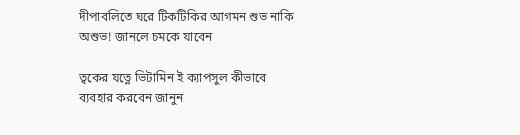দীপাবলিতে ঘরে টিকটিকির আগমন শুভ নাকি অশুভ! জানলে চমকে যাবেন

ত্বকের যত্নে ভিটামিন ই ক্যাপসুল কীভাবে ব্যবহার করবেন জানুন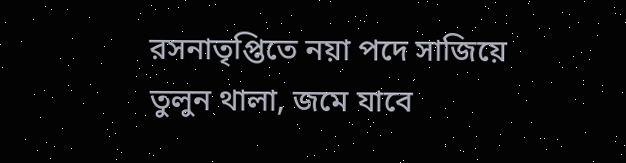রসনাতৃপ্তিতে নয়া পদে সাজিয়ে তুলুন থালা, জমে যাবে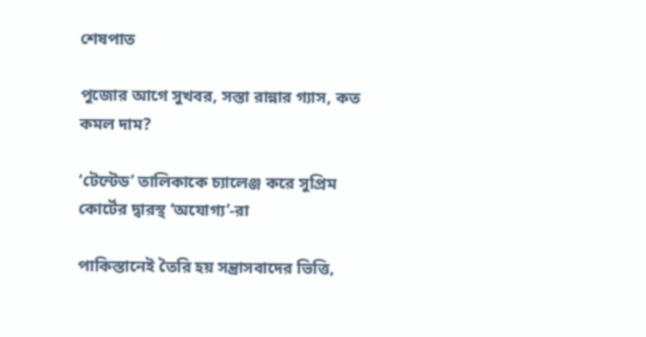শেষপাত

পুজোর আগে সুখবর, সস্তা রান্নার গ্যাস, কত কমল দাম?

‘টেন্টেড’ তালিকাকে চ্যালেঞ্জ করে সুপ্রিম কোর্টের দ্বারস্থ ‘অযোগ্য’-রা

পাকিস্তানেই তৈরি হয় সন্ত্রাসবাদের ভিত্তি,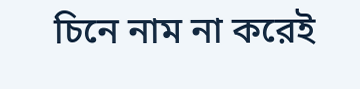চিনে নাম না করেই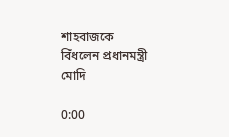শাহবাজকে বিঁধলেন প্রধানমন্ত্রী মোদি

0:00